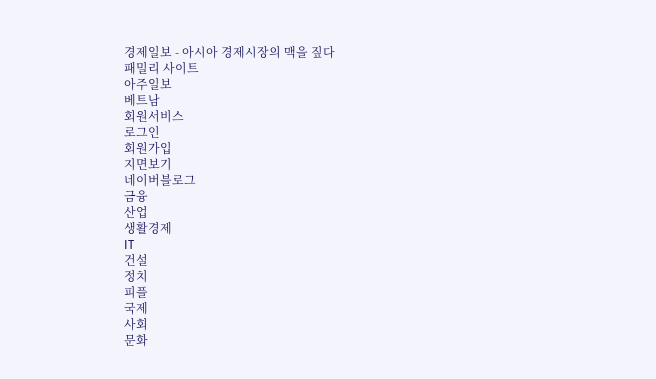경제일보 - 아시아 경제시장의 맥을 짚다
패밀리 사이트
아주일보
베트남
회원서비스
로그인
회원가입
지면보기
네이버블로그
금융
산업
생활경제
IT
건설
정치
피플
국제
사회
문화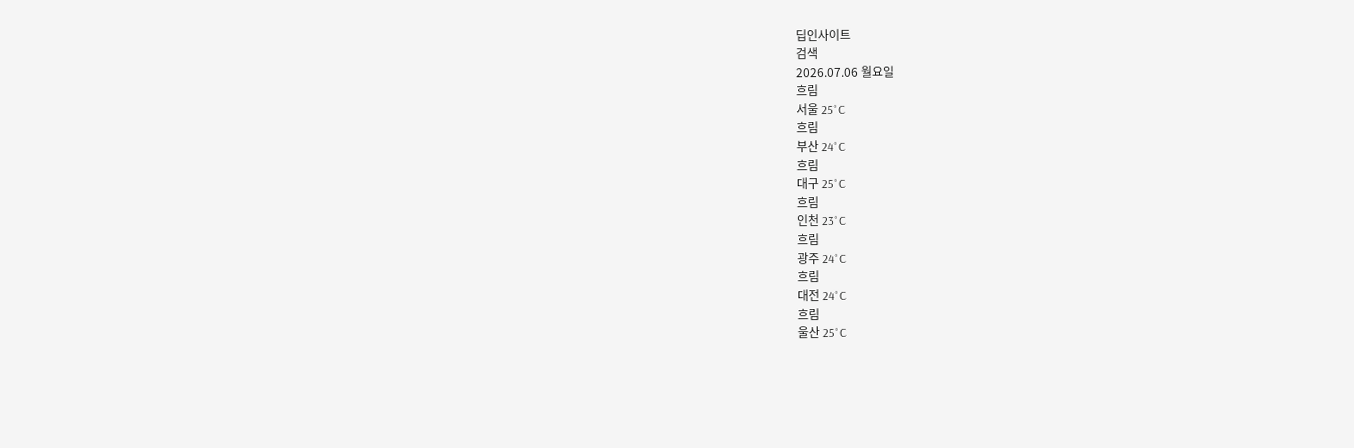딥인사이트
검색
2026.07.06 월요일
흐림
서울 25˚C
흐림
부산 24˚C
흐림
대구 25˚C
흐림
인천 23˚C
흐림
광주 24˚C
흐림
대전 24˚C
흐림
울산 25˚C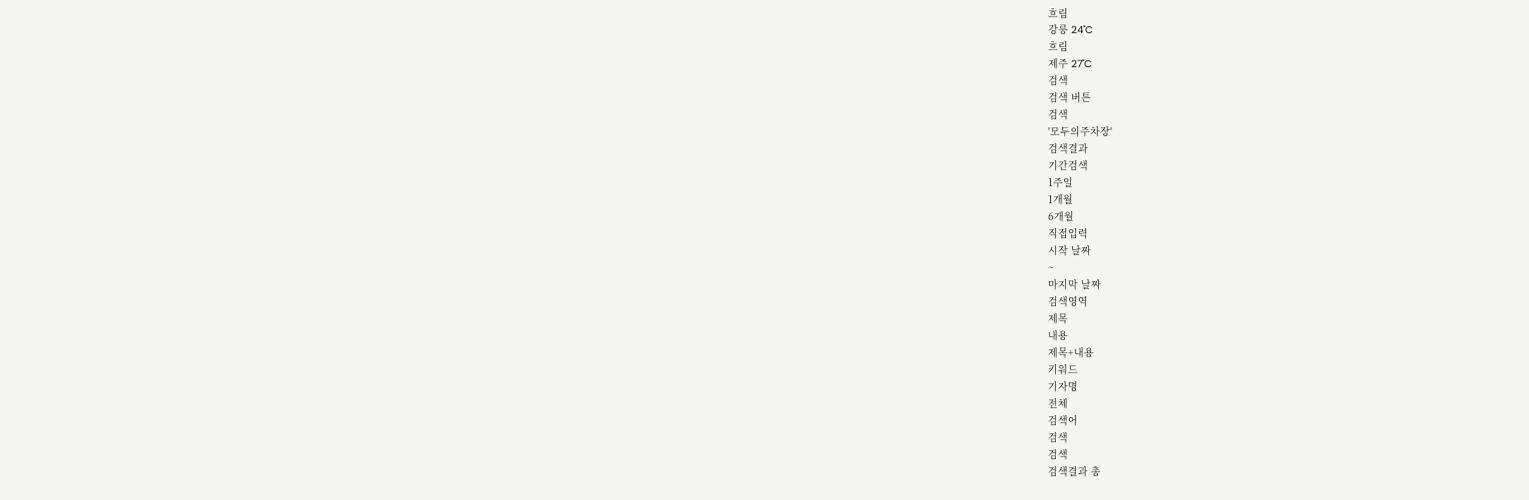흐림
강릉 24˚C
흐림
제주 27˚C
검색
검색 버튼
검색
'모두의주차장'
검색결과
기간검색
1주일
1개월
6개월
직접입력
시작 날짜
~
마지막 날짜
검색영역
제목
내용
제목+내용
키워드
기자명
전체
검색어
검색
검색
검색결과 총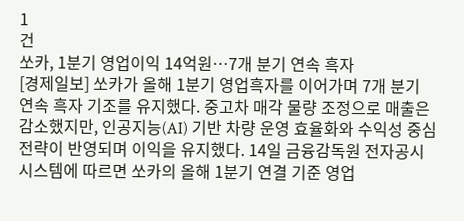1
건
쏘카, 1분기 영업이익 14억원…7개 분기 연속 흑자
[경제일보] 쏘카가 올해 1분기 영업흑자를 이어가며 7개 분기 연속 흑자 기조를 유지했다. 중고차 매각 물량 조정으로 매출은 감소했지만, 인공지능(AI) 기반 차량 운영 효율화와 수익성 중심 전략이 반영되며 이익을 유지했다. 14일 금융감독원 전자공시시스템에 따르면 쏘카의 올해 1분기 연결 기준 영업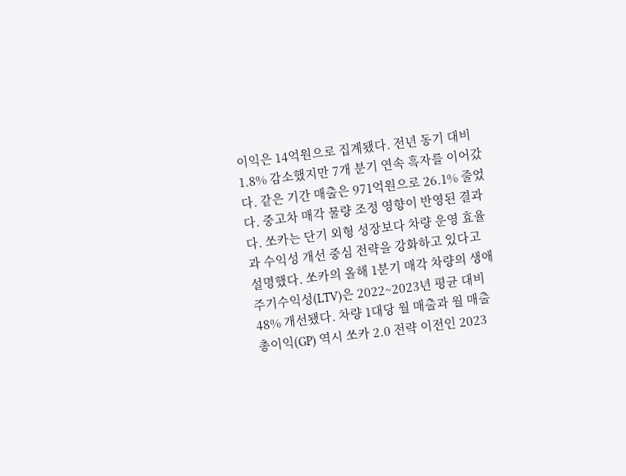이익은 14억원으로 집계됐다. 전년 동기 대비 1.8% 감소했지만 7개 분기 연속 흑자를 이어갔다. 같은 기간 매출은 971억원으로 26.1% 줄었다. 중고차 매각 물량 조정 영향이 반영된 결과다. 쏘카는 단기 외형 성장보다 차량 운영 효율과 수익성 개선 중심 전략을 강화하고 있다고 설명했다. 쏘카의 올해 1분기 매각 차량의 생애주기수익성(LTV)은 2022~2023년 평균 대비 48% 개선됐다. 차량 1대당 월 매출과 월 매출총이익(GP) 역시 쏘카 2.0 전략 이전인 2023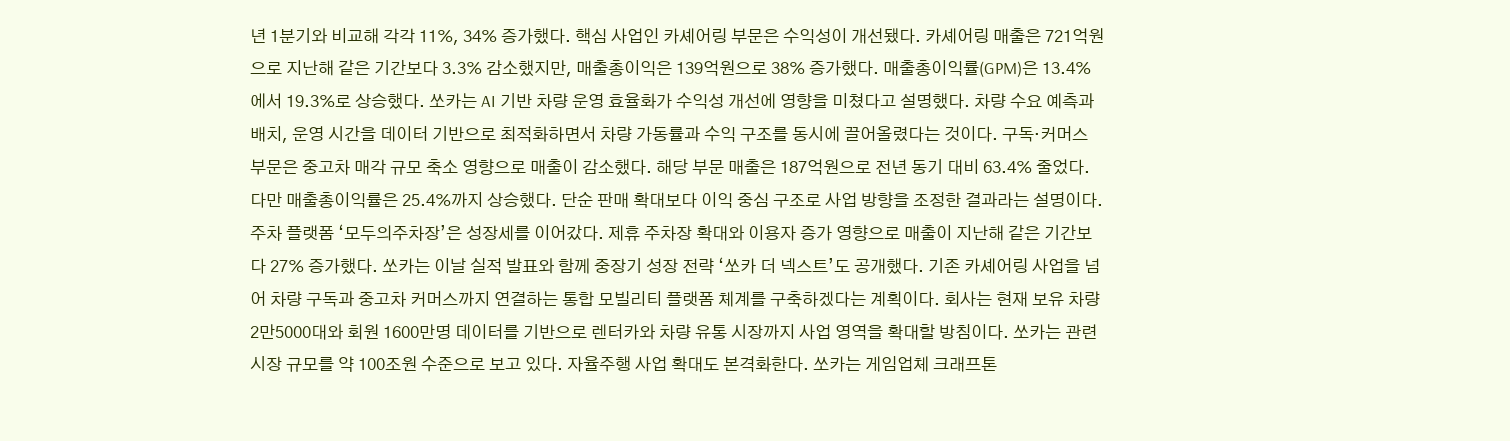년 1분기와 비교해 각각 11%, 34% 증가했다. 핵심 사업인 카셰어링 부문은 수익성이 개선됐다. 카셰어링 매출은 721억원으로 지난해 같은 기간보다 3.3% 감소했지만, 매출총이익은 139억원으로 38% 증가했다. 매출총이익률(GPM)은 13.4%에서 19.3%로 상승했다. 쏘카는 AI 기반 차량 운영 효율화가 수익성 개선에 영향을 미쳤다고 설명했다. 차량 수요 예측과 배치, 운영 시간을 데이터 기반으로 최적화하면서 차량 가동률과 수익 구조를 동시에 끌어올렸다는 것이다. 구독·커머스 부문은 중고차 매각 규모 축소 영향으로 매출이 감소했다. 해당 부문 매출은 187억원으로 전년 동기 대비 63.4% 줄었다. 다만 매출총이익률은 25.4%까지 상승했다. 단순 판매 확대보다 이익 중심 구조로 사업 방향을 조정한 결과라는 설명이다. 주차 플랫폼 ‘모두의주차장’은 성장세를 이어갔다. 제휴 주차장 확대와 이용자 증가 영향으로 매출이 지난해 같은 기간보다 27% 증가했다. 쏘카는 이날 실적 발표와 함께 중장기 성장 전략 ‘쏘카 더 넥스트’도 공개했다. 기존 카셰어링 사업을 넘어 차량 구독과 중고차 커머스까지 연결하는 통합 모빌리티 플랫폼 체계를 구축하겠다는 계획이다. 회사는 현재 보유 차량 2만5000대와 회원 1600만명 데이터를 기반으로 렌터카와 차량 유통 시장까지 사업 영역을 확대할 방침이다. 쏘카는 관련 시장 규모를 약 100조원 수준으로 보고 있다. 자율주행 사업 확대도 본격화한다. 쏘카는 게임업체 크래프톤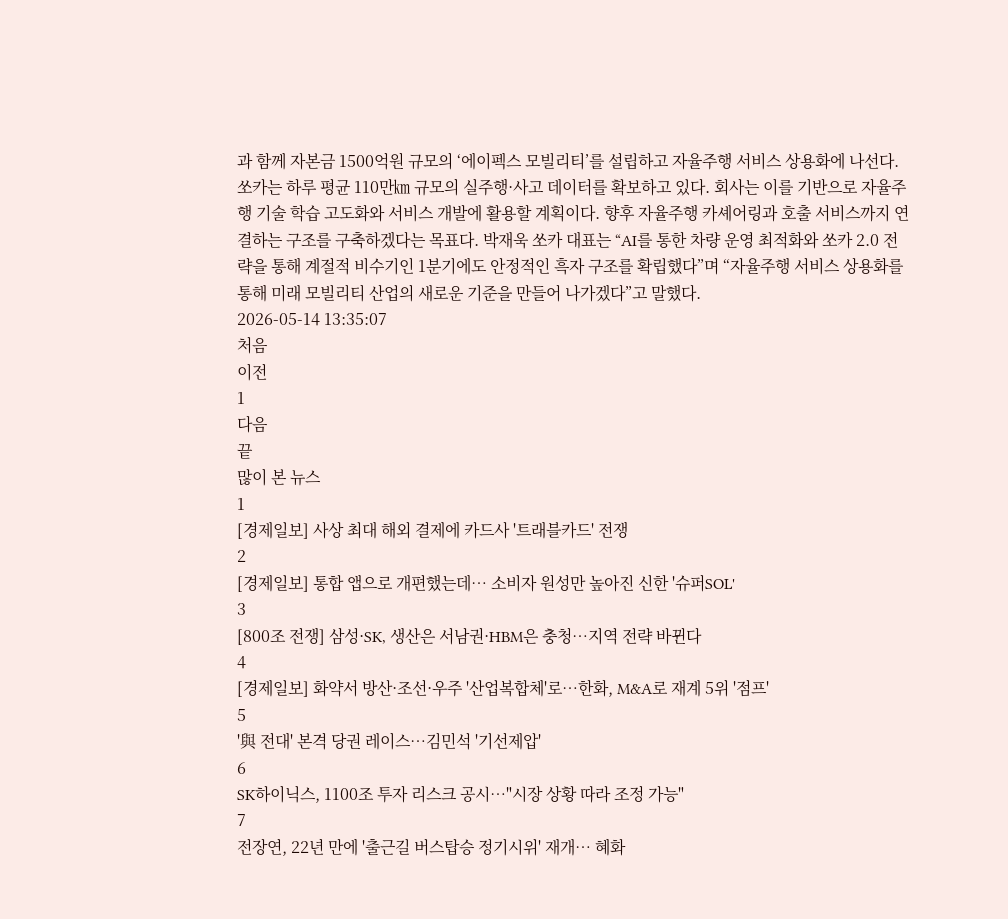과 함께 자본금 1500억원 규모의 ‘에이펙스 모빌리티’를 설립하고 자율주행 서비스 상용화에 나선다. 쏘카는 하루 평균 110만㎞ 규모의 실주행·사고 데이터를 확보하고 있다. 회사는 이를 기반으로 자율주행 기술 학습 고도화와 서비스 개발에 활용할 계획이다. 향후 자율주행 카셰어링과 호출 서비스까지 연결하는 구조를 구축하겠다는 목표다. 박재욱 쏘카 대표는 “AI를 통한 차량 운영 최적화와 쏘카 2.0 전략을 통해 계절적 비수기인 1분기에도 안정적인 흑자 구조를 확립했다”며 “자율주행 서비스 상용화를 통해 미래 모빌리티 산업의 새로운 기준을 만들어 나가겠다”고 말했다.
2026-05-14 13:35:07
처음
이전
1
다음
끝
많이 본 뉴스
1
[경제일보] 사상 최대 해외 결제에 카드사 '트래블카드' 전쟁
2
[경제일보] 통합 앱으로 개편했는데… 소비자 원성만 높아진 신한 '슈퍼SOL'
3
[800조 전쟁] 삼성·SK, 생산은 서남권·HBM은 충청…지역 전략 바뀐다
4
[경제일보] 화약서 방산·조선·우주 '산업복합체'로…한화, M&A로 재계 5위 '점프'
5
'與 전대' 본격 당권 레이스…김민석 '기선제압'
6
SK하이닉스, 1100조 투자 리스크 공시…"시장 상황 따라 조정 가능"
7
전장연, 22년 만에 '출근길 버스탑승 정기시위' 재개… 혜화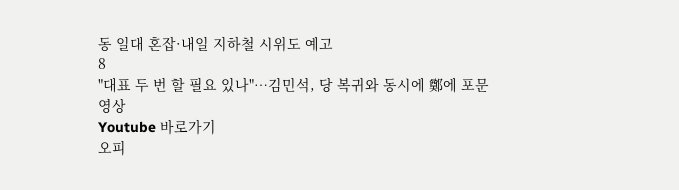동 일대 혼잡·내일 지하철 시위도 예고
8
"대표 두 번 할 필요 있나"…김민석, 당 복귀와 동시에 鄭에 포문
영상
Youtube 바로가기
오피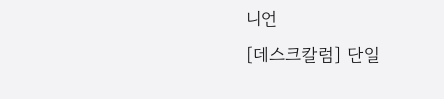니언
[데스크칼럼] 단일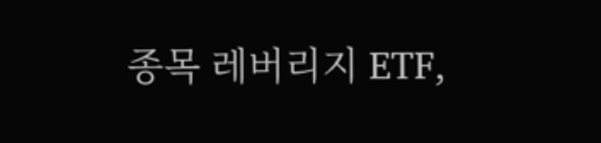종목 레버리지 ETF,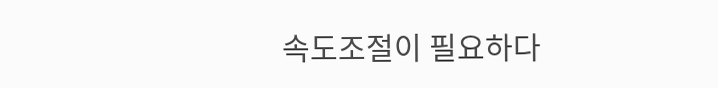속도조절이 필요하다